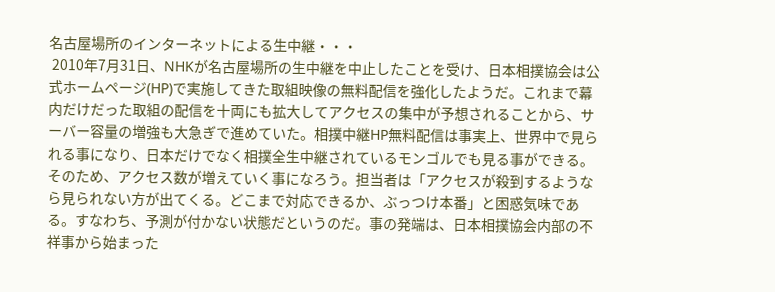名古屋場所のインターネットによる生中継・・・
 2010年7月31日、NHKが名古屋場所の生中継を中止したことを受け、日本相撲協会は公式ホームページ(HP)で実施してきた取組映像の無料配信を強化したようだ。これまで幕内だけだった取組の配信を十両にも拡大してアクセスの集中が予想されることから、サーバー容量の増強も大急ぎで進めていた。相撲中継HP無料配信は事実上、世界中で見られる事になり、日本だけでなく相撲全生中継されているモンゴルでも見る事ができる。そのため、アクセス数が増えていく事になろう。担当者は「アクセスが殺到するようなら見られない方が出てくる。どこまで対応できるか、ぶっつけ本番」と困惑気味である。すなわち、予測が付かない状態だというのだ。事の発端は、日本相撲協会内部の不祥事から始まった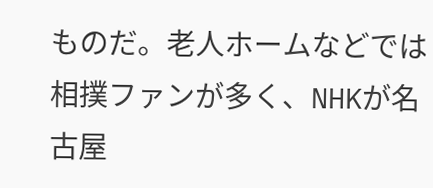ものだ。老人ホームなどでは相撲ファンが多く、NHKが名古屋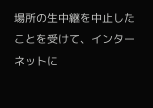場所の生中継を中止したことを受けて、インターネットに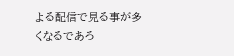よる配信で見る事が多くなるであろ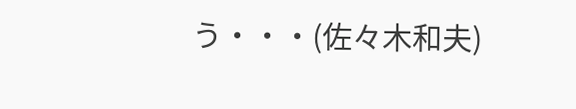う・・・(佐々木和夫)